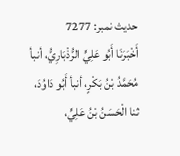حدیث نمبر: 7277
أَخْبَرَنَا أَبُو عَلِيٍّ الرُّذْبَارِيُّ، أنبأ مُحَمَّدُ بْنُ بَكْرٍ، أنبأ أَبُو دَاوُدَ، ثنا الْحَسَنُ بْنُ عَلِيٍّ،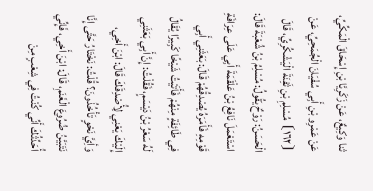ثنا وَكِيعٌ، عَنْ زَكَرِيَّا بْنِ إِسْحَاقَ الْمَكِّيِّ، عَنْ عَمْرِو بْنِ أَبِي سُفْيَانَ الْجُمَحِيِّ، عَنْ ⦗١٦٢⦘ مُسْلِمِ بْنِ ثَفِنَةَ الْيَشْكُرِيِّ، قَالَ الْحَسَنُ: رَوْحٌ يَقُولُ: مُسْلِمُ بْنُ شُعْبَةَ قَالَ: اسْتَعْمَلَ نَافِعُ بْنُ عَلْقَمَةَ أَبِي عَلَى عِرَافَةِ قَوْمِهِ فَأَمَرَهُ يُصْدِقُهُمْ قَالَ: بَعَثَنِي أَبِي فِي طَائِفَةٍ مِنْهُمْ فَأَتَيْتُ شَيْخًا كَبِيرًا يُقَالُ لَهُ سَعْرُ بْنُ دَيْسَمٍ، فَقُلْتُ: إِنَّ أَبِي بَعَثَنِي إِلَيْكَ يَعْنِي لِأُصْدِقَكَ قَالَ: ابْنَ أَخِي، وَأِيَّ نَحْوٍ تَأْخُذُونَ؟ قُلْتُ: نَخْتَارُ حَتَّى إِنَّا نَتَبَيَّنُ ضُرُوعَ الْغَنَمِ، قَالَ: ابْنَ أَخِي، فَإِنِّي أُحَدِّثُكَ أَنِّي كُنْتُ فِي شِعْبٍ مِنْ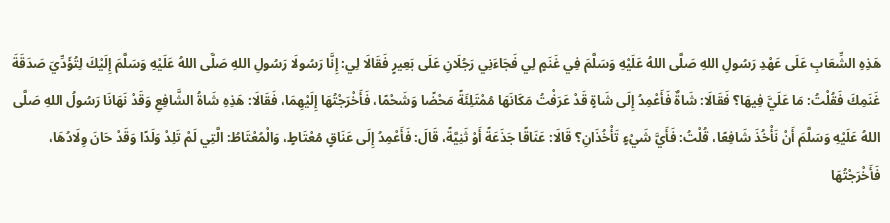هَذِهِ الشِّعَابِ عَلَى عَهْدِ رَسُولِ اللهِ صَلَّى اللهُ عَلَيْهِ وَسَلَّمَ فِي غَنَمٍ لِي فَجَاءَنِي رَجُلَانِ عَلَى بَعِيرٍ فَقَالَا لِي: إِنَّا رَسُولَا رَسُولِ اللهِ صَلَّى اللهُ عَلَيْهِ وَسَلَّمَ إِلَيْكَ لِتُؤَدِّيَ صَدَقَةَ غَنَمِكَ فَقُلْتُ: مَا عَلَيَّ فِيهَا؟ فَقَالَا: شَاةٌ فَأَعْمِدُ إِلَى شَاةٍ قَدْ عَرَفْتُ مَكَانَهَا مُمْتَلِئَةً مَحْضًا وَشَحْمًا، فَأَخْرَجْتُهَا إِلَيْهِمَا، فَقَالَا: هَذِهِ شَاةُ الشَّافِعِ وَقَدْ نَهَانَا رَسُولُ اللهِ صَلَّى اللهُ عَلَيْهِ وَسَلَّمَ أَنْ نَأْخُذَ شَافِعًا، قُلْتُ: فَأَيَّ شَيْءٍ تَأْخُذَانِ؟ قَالَا: عَنَاقًا جَذَعَةً أَوْ ثَنِيَّةً، قَالَ: فَأَعْمِدُ إِلَى عَنَاقٍ مُعْتَاطٍ، وَالْمُعْتَاطُ: الَّتِي لَمْ تَلِدْ وَلَدًا وَقَدْ حَانَ وِلَادُهَا، فَأَخْرَجْتُهَا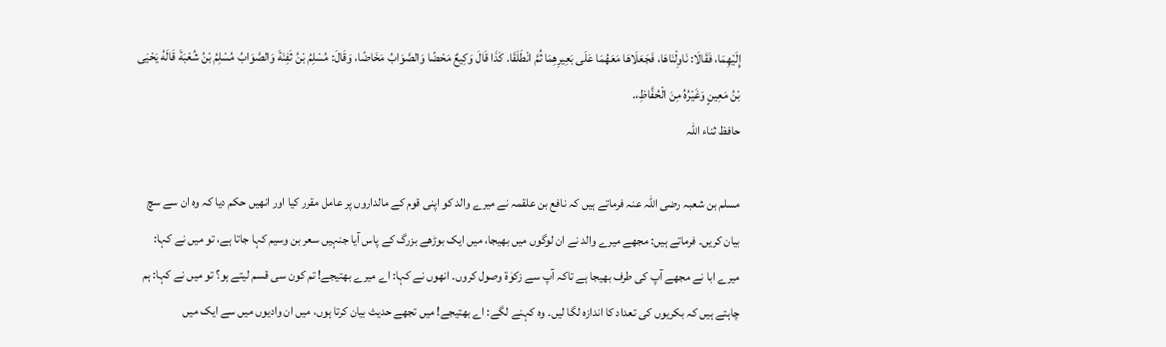إِلَيْهِمَا، فَقَالَا: نَاوِلْنَاهَا، فَجَعَلَاهَا مَعَهُمَا عَلَى بَعِيرِهِمَا ثُمَّ انْطَلَقَا. كَذَا قَالَ وَكِيعٌ مَحْضًا وَالصَّوَابُ مَخَاضًا، وَقَالَ: مُسْلِمُ بْنُ ثَفِنَةَ وَالصَّوَابُ مُسْلِمُ بْنُ شُعْبَةَ قَالَهُ يَحْيَى بْنُ مَعِينٍ وَغَيْرُهُ مِنَ الْحُفَّاظِ،.
حافظ ثناء اللہ

مسلم بن شعبہ رضی اللہ عنہ فرماتے ہیں کہ نافع بن علقمہ نے میرے والد کو اپنی قوم کے مالداروں پر عامل مقرر کیا اور انھیں حکم دیا کہ وہ ان سے سچ بیان کریں۔ فرماتے ہیں: مجھے میرے والد نے ان لوگوں میں بھیجا، میں ایک بوڑھے بزرگ کے پاس آیا جنہیں سعر بن وسیم کہا جاتا ہے، تو میں نے کہا: میرے ابا نے مجھے آپ کی طرف بھیجا ہے تاکہ آپ سے زکوٰۃ وصول کروں۔ انھوں نے کہا: اے میرے بھتیجے! تم کون سی قسم لیتے ہو؟ تو میں نے کہا: ہم چاہتے ہیں کہ بکریوں کی تعداد کا اندازہ لگا لیں۔ وہ کہنے لگے: اے بھتیجے! میں تجھے حدیث بیان کرتا ہوں، میں ان وادیوں میں سے ایک میں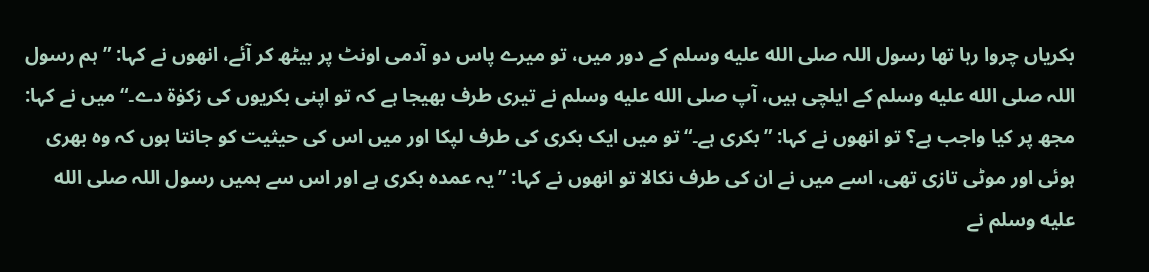بکریاں چروا رہا تھا رسول اللہ صلى الله عليه وسلم کے دور میں، تو میرے پاس دو آدمی اونٹ پر بیٹھ کر آئے، انھوں نے کہا: ”ہم رسول اللہ صلى الله عليه وسلم کے ایلچی ہیں، آپ صلى الله عليه وسلم نے تیری طرف بھیجا ہے کہ تو اپنی بکریوں کی زکوٰۃ دے۔“ میں نے کہا: مجھ پر کیا واجب ہے؟ تو انھوں نے کہا: ”بکری ہے۔“ تو میں ایک بکری کی طرف لپکا اور میں اس کی حیثیت کو جانتا ہوں کہ وہ بھری ہوئی اور موٹی تازی تھی، اسے میں نے ان کی طرف نکالا تو انھوں نے کہا: ”یہ عمدہ بکری ہے اور اس سے ہمیں رسول اللہ صلى الله عليه وسلم نے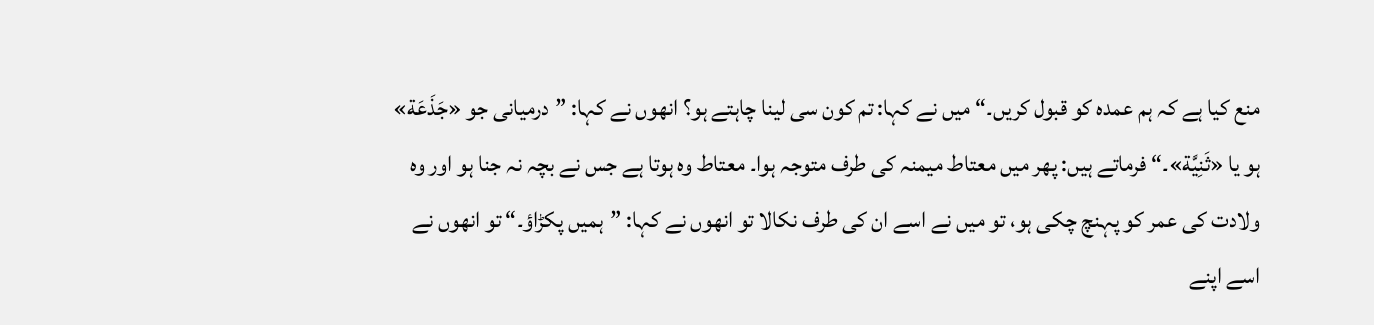منع کیا ہے کہ ہم عمدہ کو قبول کریں۔“ میں نے کہا: تم کون سی لینا چاہتے ہو؟ انھوں نے کہا: ”درمیانی جو «جَذَعَة» ہو یا «ثَنِيَّة»۔“ فرماتے ہیں: پھر میں معتاط میمنہ کی طرف متوجہ ہوا۔ معتاط وہ ہوتا ہے جس نے بچہ نہ جنا ہو اور وہ ولادت کی عمر کو پہنچ چکی ہو، تو میں نے اسے ان کی طرف نکالا تو انھوں نے کہا: ”ہمیں پکڑاؤ۔“ تو انھوں نے اسے اپنے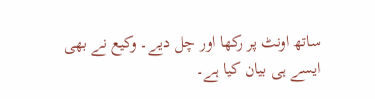ساتھ اونٹ پر رکھا اور چل دیے۔ وکیع نے بھی ایسے ہی بیان کیا ہے۔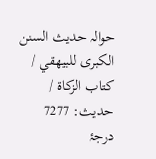حوالہ حدیث السنن الكبرى للبيهقي / كتاب الزكاة / حدیث: 7277
درجۂ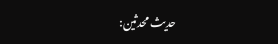حدیث محدثین: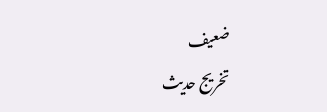ضعيف
تخریج حدیث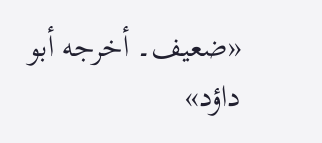«ضعيف۔ أخرجه أبو داؤد»